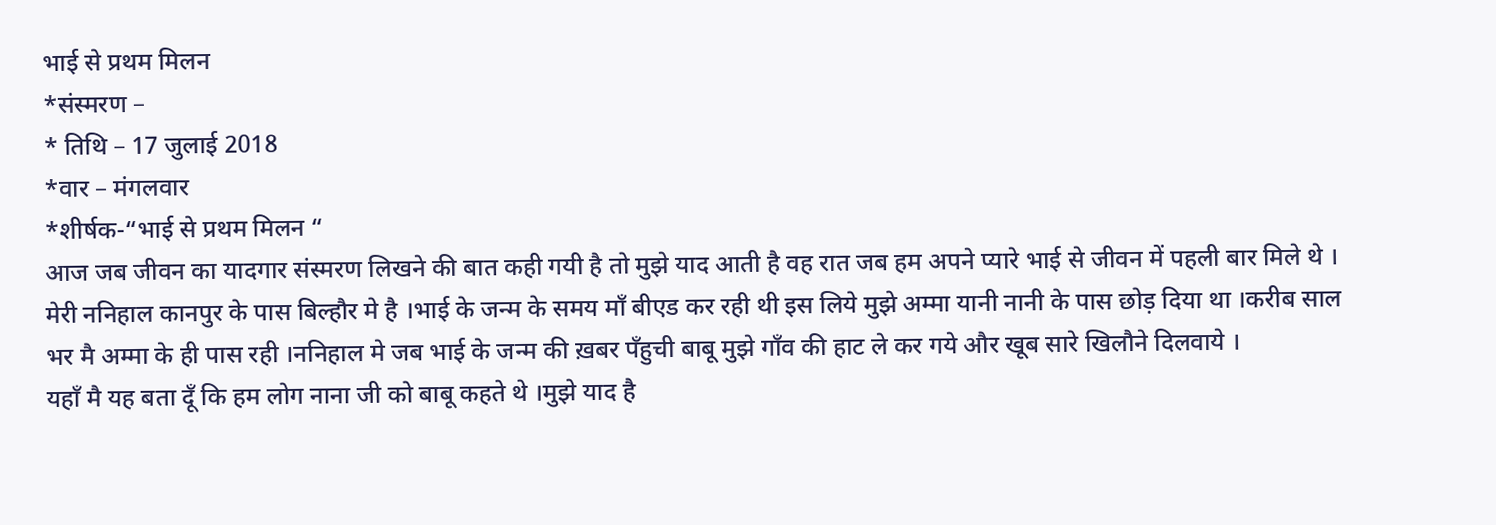भाई से प्रथम मिलन
*संस्मरण –
* तिथि – 17 जुलाई 2018
*वार – मंगलवार
*शीर्षक-“भाई से प्रथम मिलन “
आज जब जीवन का यादगार संस्मरण लिखने की बात कही गयी है तो मुझे याद आती है वह रात जब हम अपने प्यारे भाई से जीवन में पहली बार मिले थे ।
मेरी ननिहाल कानपुर के पास बिल्हौर मे है ।भाई के जन्म के समय माँ बीएड कर रही थी इस लिये मुझे अम्मा यानी नानी के पास छोड़ दिया था ।करीब साल भर मै अम्मा के ही पास रही ।ननिहाल मे जब भाई के जन्म की ख़बर पँहुची बाबू मुझे गाँव की हाट ले कर गये और खूब सारे खिलौने दिलवाये ।
यहाँ मै यह बता दूँ कि हम लोग नाना जी को बाबू कहते थे ।मुझे याद है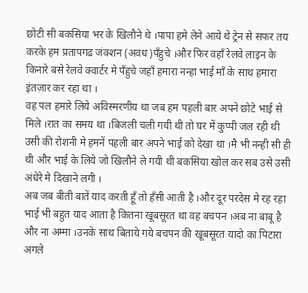छोटी सी बकसिया भर के खिलौने थे ।पापा हमे लेने आये थे ट्रेन से सफर तय करके हम प्रतापगढ जंक्शन (अवध)पँहुचे ।और फिर वहाँ रेलवे लाइन के किनारे बसे रेलवे क्वार्टर मे पँहुचे जहाँ हमारा नन्हा भाई माँ के साथ हमारा इंतज़ार कर रहा था ।
वह पल हमारे लिये अविस्मरणीय था जब हम पहली बार अपने छोटे भाई से मिले ।रात का समय था ।बिजली चली गयी थी तो घर में कुप्पी जल रही थी उसी की रोशनी मे हमनें पहली बार अपने भाई को देखा था ।मै भी नन्ही सी ही थी और भाई के लिये जो खिलौने ले गयी थी बकसिया खोल कर सब उसे उसी अंधेरे मे दिखाने लगी ।
अब जब बीती बातें याद करती हूँ तो हँसी आती है ।और दूर परदेस मे रह रहा भाई भी बहुत याद आता है कितना खूबसूरत था वह बचपन ।अब ना बाबू है और ना अम्मा ।उनके साथ बिताये गये बचपन की खूबसूरत यादो का पिटारा अगले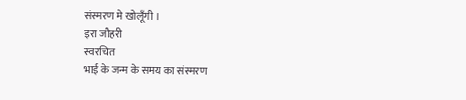संस्मरण मे खोलूँगी ।
इरा जौहरी
स्वरचित
भाई के जन्म के समय का संस्मरण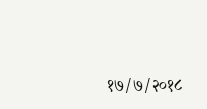१७/७/२०१८